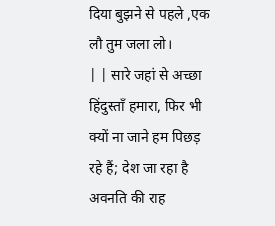दिया बुझने से पहले ,एक लौ तुम जला लो।
| | सारे जहां से अच्छा हिंदुस्ताँ हमारा, फिर भी क्यों ना जाने हम पिछड़ रहे हैं; देश जा रहा है अवनति की राह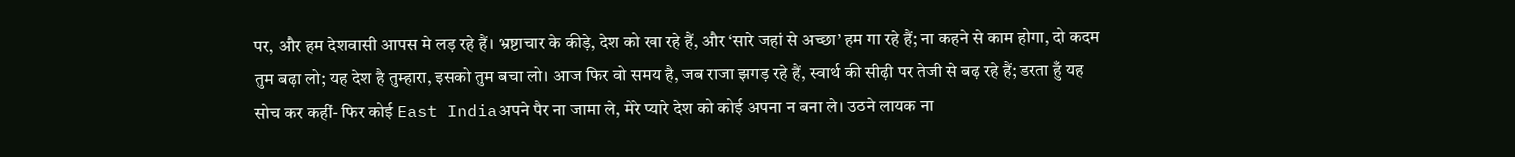पर, और हम देशवासी आपस मे लड़ रहे हैं। भ्रष्टाचार के कीड़े, देश को खा रहे हैं, और ‘सारे जहां से अच्छा’ हम गा रहे हैं; ना कहने से काम होगा, दो कदम तुम बढ़ा लो; यह देश है तुम्हारा, इसको तुम बचा लो। आज फिर वो समय है, जब राजा झगड़ रहे हैं, स्वार्थ की सीढ़ी पर तेजी से बढ़ रहे हैं; डरता हुँ यह सोच कर कहीं- फिर कोई East Indiaअपने पैर ना जामा ले, मेरे प्यारे देश को कोई अपना न बना ले। उठने लायक ना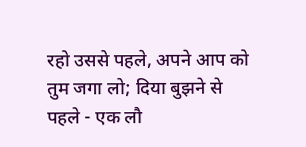रहो उससे पहले, अपने आप को तुम जगा लो; दिया बुझने से पहले - एक लौ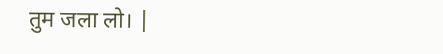तुम जला लो। |